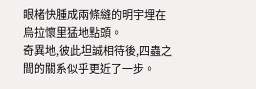眼楮快腫成兩條縫的明宇埋在烏拉懷里猛地點頭。
奇異地,彼此坦誠相待後,四蟲之間的關系似乎更近了一步。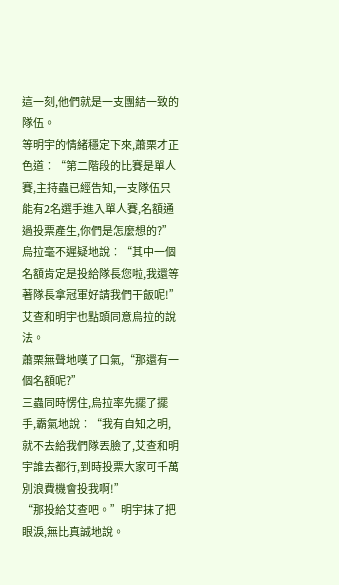這一刻,他們就是一支團結一致的隊伍。
等明宇的情緒穩定下來,蕭栗才正色道︰“第二階段的比賽是單人賽,主持蟲已經告知,一支隊伍只能有2名選手進入單人賽,名額通過投票產生,你們是怎麼想的?”
烏拉毫不遲疑地說︰“其中一個名額肯定是投給隊長您啦,我還等著隊長拿冠軍好請我們干飯呢!”
艾查和明宇也點頭同意烏拉的說法。
蕭栗無聲地嘆了口氣,“那還有一個名額呢?”
三蟲同時愣住,烏拉率先擺了擺手,霸氣地說︰“我有自知之明,就不去給我們隊丟臉了,艾查和明宇誰去都行,到時投票大家可千萬別浪費機會投我啊!”
“那投給艾查吧。”明宇抹了把眼淚,無比真誠地說。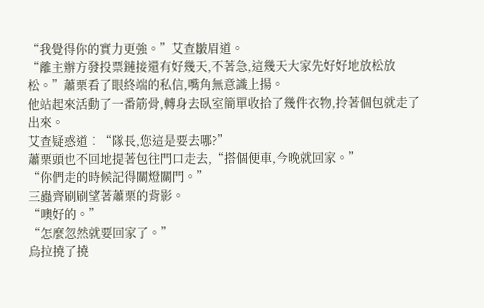“我覺得你的實力更強。”艾查皺眉道。
“離主辦方發投票鏈接還有好幾天,不著急,這幾天大家先好好地放松放松。”蕭栗看了眼終端的私信,嘴角無意識上揚。
他站起來活動了一番筋骨,轉身去臥室簡單收拾了幾件衣物,拎著個包就走了出來。
艾查疑惑道︰“隊長,您這是要去哪?”
蕭栗頭也不回地提著包往門口走去,“搭個便車,今晚就回家。”
“你們走的時候記得關燈關門。”
三蟲齊刷刷望著蕭栗的背影。
“噢好的。”
“怎麼忽然就要回家了。”
烏拉撓了撓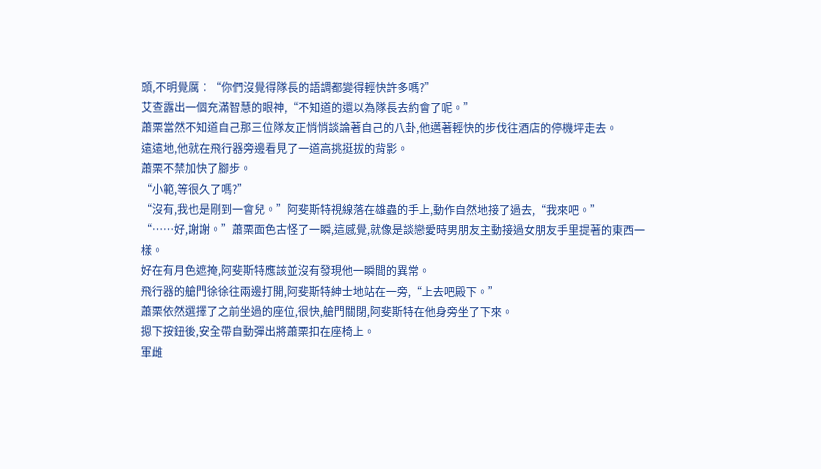頭,不明覺厲︰“你們沒覺得隊長的語調都變得輕快許多嗎?”
艾查露出一個充滿智慧的眼神,“不知道的還以為隊長去約會了呢。”
蕭栗當然不知道自己那三位隊友正悄悄談論著自己的八卦,他邁著輕快的步伐往酒店的停機坪走去。
遠遠地,他就在飛行器旁邊看見了一道高挑挺拔的背影。
蕭栗不禁加快了腳步。
“小範,等很久了嗎?”
“沒有,我也是剛到一會兒。”阿斐斯特視線落在雄蟲的手上,動作自然地接了過去,“我來吧。”
“……好,謝謝。”蕭栗面色古怪了一瞬,這感覺,就像是談戀愛時男朋友主動接過女朋友手里提著的東西一樣。
好在有月色遮掩,阿斐斯特應該並沒有發現他一瞬間的異常。
飛行器的艙門徐徐往兩邊打開,阿斐斯特紳士地站在一旁,“上去吧殿下。”
蕭栗依然選擇了之前坐過的座位,很快,艙門關閉,阿斐斯特在他身旁坐了下來。
摁下按鈕後,安全帶自動彈出將蕭栗扣在座椅上。
軍雌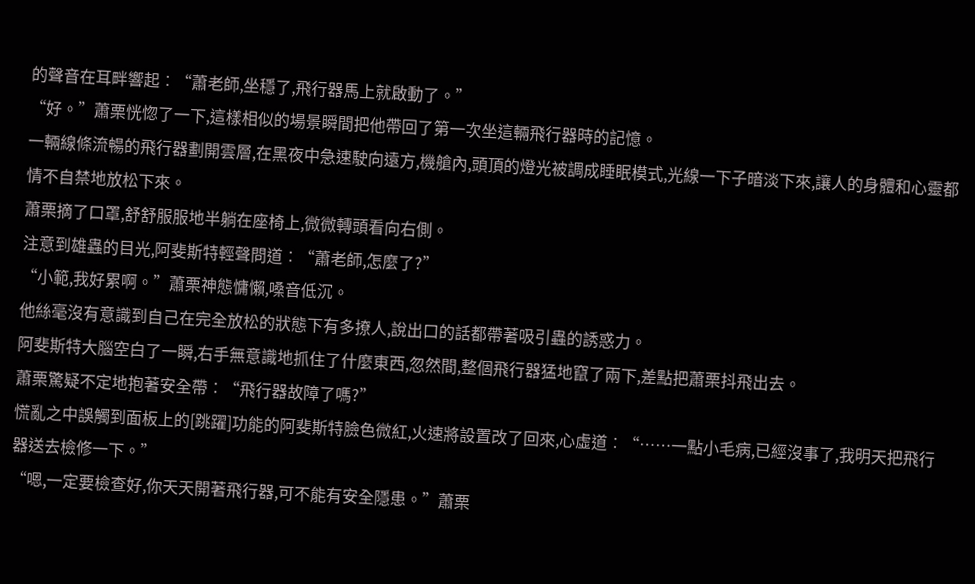的聲音在耳畔響起︰“蕭老師,坐穩了,飛行器馬上就啟動了。”
“好。”蕭栗恍惚了一下,這樣相似的場景瞬間把他帶回了第一次坐這輛飛行器時的記憶。
一輛線條流暢的飛行器劃開雲層,在黑夜中急速駛向遠方,機艙內,頭頂的燈光被調成睡眠模式,光線一下子暗淡下來,讓人的身體和心靈都情不自禁地放松下來。
蕭栗摘了口罩,舒舒服服地半躺在座椅上,微微轉頭看向右側。
注意到雄蟲的目光,阿斐斯特輕聲問道︰“蕭老師,怎麼了?”
“小範,我好累啊。”蕭栗神態慵懶,嗓音低沉。
他絲毫沒有意識到自己在完全放松的狀態下有多撩人,說出口的話都帶著吸引蟲的誘惑力。
阿斐斯特大腦空白了一瞬,右手無意識地抓住了什麼東西,忽然間,整個飛行器猛地竄了兩下,差點把蕭栗抖飛出去。
蕭栗驚疑不定地抱著安全帶︰“飛行器故障了嗎?”
慌亂之中誤觸到面板上的[跳躍]功能的阿斐斯特臉色微紅,火速將設置改了回來,心虛道︰“……一點小毛病,已經沒事了,我明天把飛行器送去檢修一下。”
“嗯,一定要檢查好,你天天開著飛行器,可不能有安全隱患。”蕭栗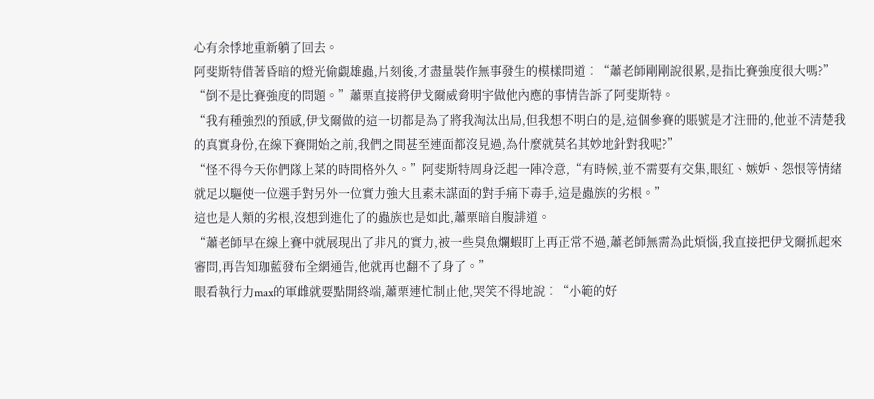心有余悸地重新躺了回去。
阿斐斯特借著昏暗的燈光偷覷雄蟲,片刻後,才盡量裝作無事發生的模樣問道︰“蕭老師剛剛說很累,是指比賽強度很大嗎?”
“倒不是比賽強度的問題。”蕭栗直接將伊戈爾威脅明宇做他內應的事情告訴了阿斐斯特。
“我有種強烈的預感,伊戈爾做的這一切都是為了將我淘汰出局,但我想不明白的是,這個參賽的賬號是才注冊的,他並不清楚我的真實身份,在線下賽開始之前,我們之間甚至連面都沒見過,為什麼就莫名其妙地針對我呢?”
“怪不得今天你們隊上菜的時間格外久。”阿斐斯特周身泛起一陣冷意,“有時候,並不需要有交集,眼紅、嫉妒、怨恨等情緒就足以驅使一位選手對另外一位實力強大且素未謀面的對手痛下毒手,這是蟲族的劣根。”
這也是人類的劣根,沒想到進化了的蟲族也是如此,蕭栗暗自腹誹道。
“蕭老師早在線上賽中就展現出了非凡的實力,被一些臭魚爛蝦盯上再正常不過,蕭老師無需為此煩惱,我直接把伊戈爾抓起來審問,再告知珈藍發布全網通告,他就再也翻不了身了。”
眼看執行力max的軍雌就要點開終端,蕭栗連忙制止他,哭笑不得地說︰“小範的好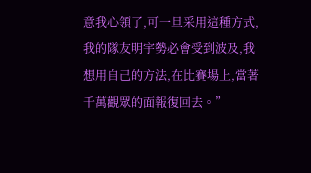意我心領了,可一旦采用這種方式,我的隊友明宇勢必會受到波及,我想用自己的方法,在比賽場上,當著千萬觀眾的面報復回去。”